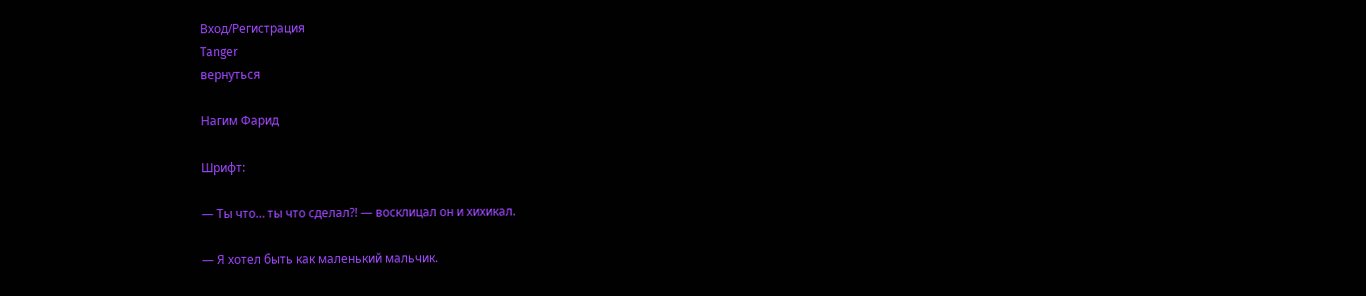Вход/Регистрация
Tanger
вернуться

Нагим Фарид

Шрифт:

— Ты что… ты что сделал?! — восклицал он и хихикал.

— Я хотел быть как маленький мальчик.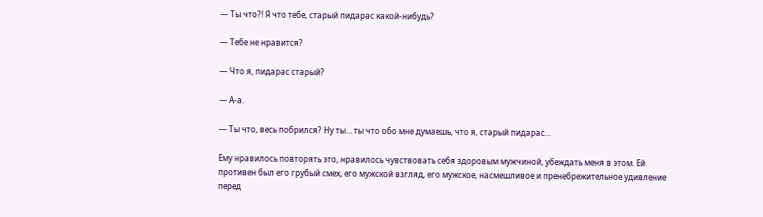— Ты что?! Я что тебе, старый пидарас какой-нибудь?

— Тебе не нравится?

— Что я, пидарас старый?

— А-а.

— Ты что, весь побрился? Ну ты… ты что обо мне думаешь, что я, старый пидарас…

Ему нравилось повторять это, нравилось чувствовать себя здоровым мужчиной, убеждать меня в этом. Ей противен был его грубый смех, его мужской взгляд, его мужское, насмешливое и пренебрежительное удивление перед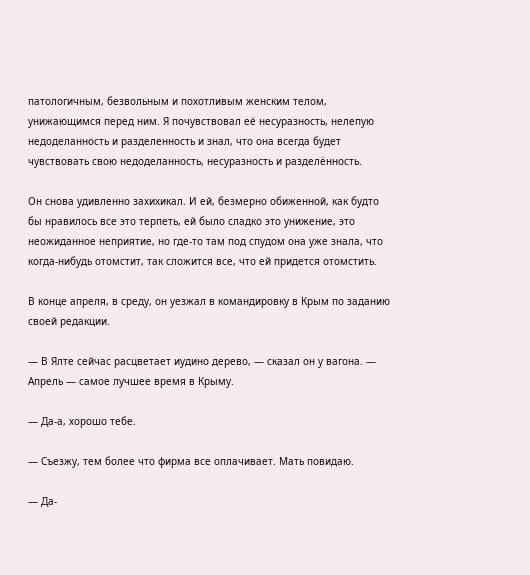патологичным, безвольным и похотливым женским телом, унижающимся перед ним. Я почувствовал её несуразность, нелепую недоделанность и разделенность и знал, что она всегда будет чувствовать свою недоделанность, несуразность и разделённость.

Он снова удивленно захихикал. И ей, безмерно обиженной, как будто бы нравилось все это терпеть, ей было сладко это унижение, это неожиданное неприятие, но где-то там под спудом она уже знала, что когда-нибудь отомстит, так сложится все, что ей придется отомстить.

В конце апреля, в среду, он уезжал в командировку в Крым по заданию своей редакции.

— В Ялте сейчас расцветает иудино дерево, — сказал он у вагона. — Апрель — самое лучшее время в Крыму.

— Да-а, хорошо тебе.

— Съезжу, тем более что фирма все оплачивает. Мать повидаю.

— Да-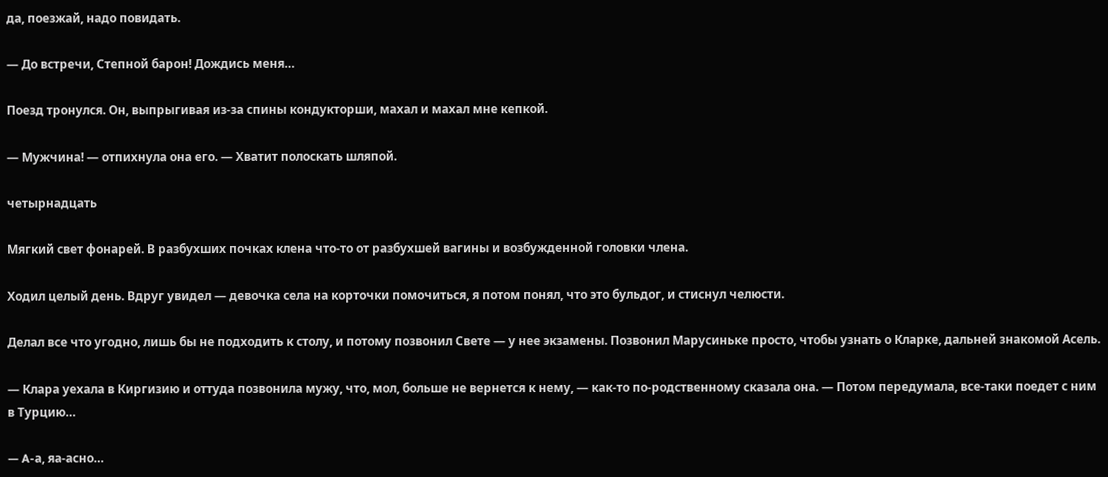да, поезжай, надо повидать.

— До встречи, Степной барон! Дождись меня…

Поезд тронулся. Он, выпрыгивая из-за спины кондукторши, махал и махал мне кепкой.

— Мужчина! — отпихнула она его. — Хватит полоскать шляпой.

четырнадцать

Мягкий свет фонарей. В разбухших почках клена что-то от разбухшей вагины и возбужденной головки члена.

Ходил целый день. Вдруг увидел — девочка села на корточки помочиться, я потом понял, что это бульдог, и стиснул челюсти.

Делал все что угодно, лишь бы не подходить к столу, и потому позвонил Свете — у нее экзамены. Позвонил Марусиньке просто, чтобы узнать о Кларке, дальней знакомой Асель.

— Клара уехала в Киргизию и оттуда позвонила мужу, что, мол, больше не вернется к нему, — как-то по-родственному сказала она. — Потом передумала, все-таки поедет с ним в Турцию…

— A-а, яа-асно…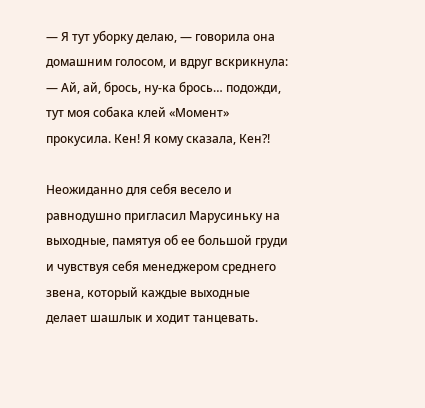— Я тут уборку делаю, — говорила она домашним голосом, и вдруг вскрикнула: — Ай, ай, брось, ну-ка брось… подожди, тут моя собака клей «Момент» прокусила. Кен! Я кому сказала, Кен?!

Неожиданно для себя весело и равнодушно пригласил Марусиньку на выходные, памятуя об ее большой груди и чувствуя себя менеджером среднего звена, который каждые выходные делает шашлык и ходит танцевать.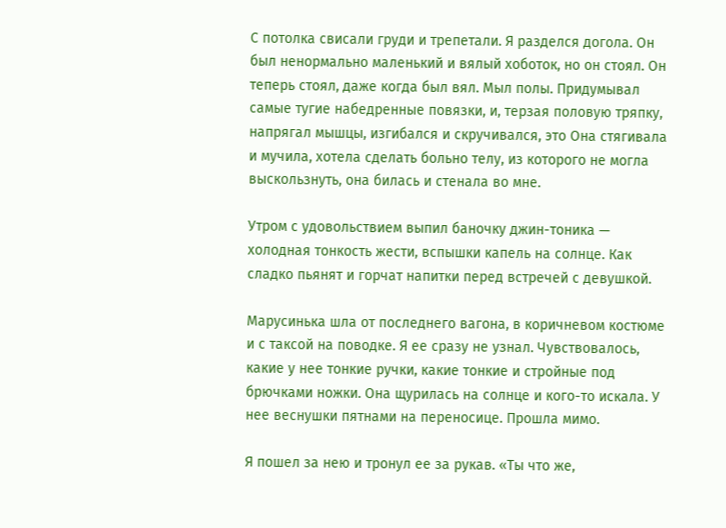С потолка свисали груди и трепетали. Я разделся догола. Он был ненормально маленький и вялый хоботок, но он стоял. Он теперь стоял, даже когда был вял. Мыл полы. Придумывал самые тугие набедренные повязки, и, терзая половую тряпку, напрягал мышцы, изгибался и скручивался, это Она стягивала и мучила, хотела сделать больно телу, из которого не могла выскользнуть, она билась и стенала во мне.

Утром с удовольствием выпил баночку джин-тоника — холодная тонкость жести, вспышки капель на солнце. Как сладко пьянят и горчат напитки перед встречей с девушкой.

Марусинька шла от последнего вагона, в коричневом костюме и с таксой на поводке. Я ее сразу не узнал. Чувствовалось, какие у нее тонкие ручки, какие тонкие и стройные под брючками ножки. Она щурилась на солнце и кого-то искала. У нее веснушки пятнами на переносице. Прошла мимо.

Я пошел за нею и тронул ее за рукав. «Ты что же,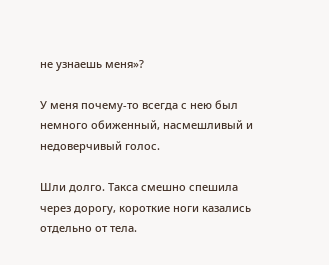не узнаешь меня»?

У меня почему-то всегда с нею был немного обиженный, насмешливый и недоверчивый голос.

Шли долго. Такса смешно спешила через дорогу, короткие ноги казались отдельно от тела.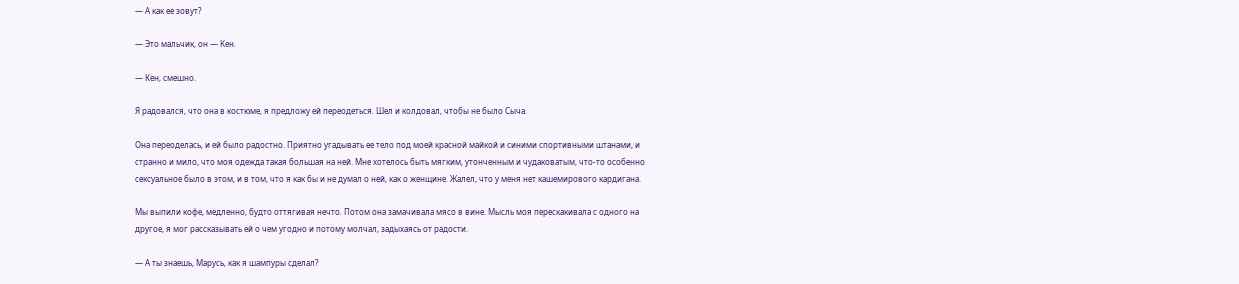— А как ее зовут?

— Это мальчик, он — Кен.

— Кен, смешно.

Я радовался, что она в костюме, я предложу ей переодеться. Шел и колдовал, чтобы не было Сыча.

Она переоделась, и ей было радостно. Приятно угадывать ее тело под моей красной майкой и синими спортивными штанами, и странно и мило, что моя одежда такая большая на ней. Мне хотелось быть мягким, утонченным и чудаковатым, что-то особенно сексуальное было в этом, и в том, что я как бы и не думал о ней, как о женщине. Жалел, что у меня нет кашемирового кардигана.

Мы выпили кофе, медленно, будто оттягивая нечто. Потом она замачивала мясо в вине. Мысль моя перескакивала с одного на другое, я мог рассказывать ей о чем угодно и потому молчал, задыхаясь от радости.

— А ты знаешь, Марусь, как я шампуры сделал?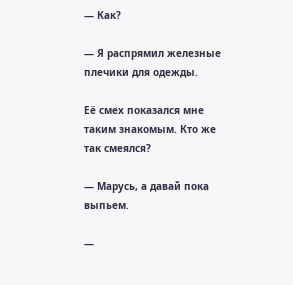— Как?

— Я распрямил железные плечики для одежды.

Её смех показался мне таким знакомым. Кто же так смеялся?

— Марусь, а давай пока выпьем.

—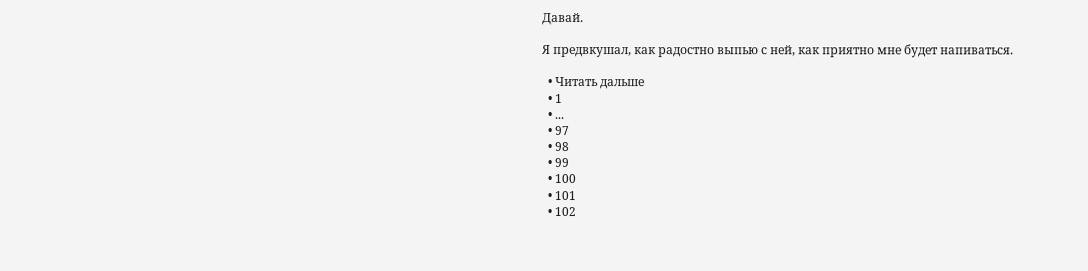Давай.

Я предвкушал, как радостно выпью с ней, как приятно мне будет напиваться.

  • Читать дальше
  • 1
  • ...
  • 97
  • 98
  • 99
  • 100
  • 101
  • 102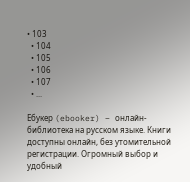• 103
  • 104
  • 105
  • 106
  • 107
  • ...

Ебукер (ebooker) – онлайн-библиотека на русском языке. Книги доступны онлайн, без утомительной регистрации. Огромный выбор и удобный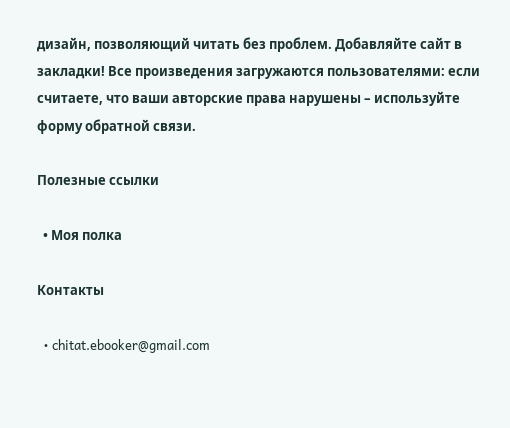дизайн, позволяющий читать без проблем. Добавляйте сайт в закладки! Все произведения загружаются пользователями: если считаете, что ваши авторские права нарушены – используйте форму обратной связи.

Полезные ссылки

  • Моя полка

Контакты

  • chitat.ebooker@gmail.com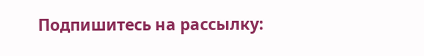Подпишитесь на рассылку: